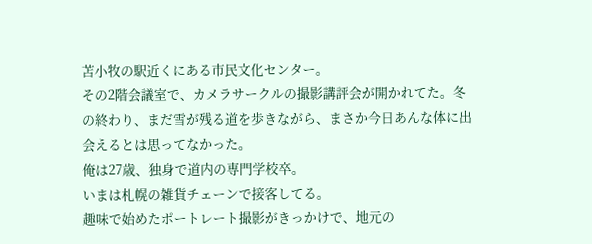苫小牧の駅近くにある市民文化センター。
その2階会議室で、カメラサークルの撮影講評会が開かれてた。冬の終わり、まだ雪が残る道を歩きながら、まさか今日あんな体に出会えるとは思ってなかった。
俺は27歳、独身で道内の専門学校卒。
いまは札幌の雑貨チェーンで接客してる。
趣味で始めたポートレート撮影がきっかけで、地元の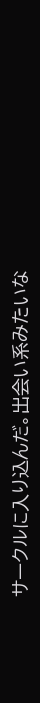サークルに入り込んだ。出会い系みたいな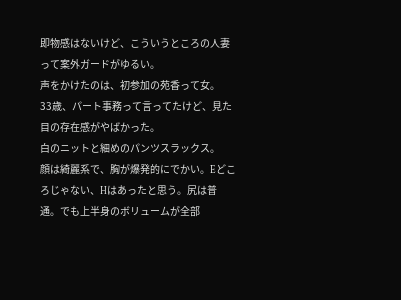即物感はないけど、こういうところの人妻って案外ガードがゆるい。
声をかけたのは、初参加の苑香って女。
33歳、パート事務って言ってたけど、見た目の存在感がやばかった。
白のニットと細めのパンツスラックス。
顔は綺麗系で、胸が爆発的にでかい。Eどころじゃない、Hはあったと思う。尻は普通。でも上半身のボリュームが全部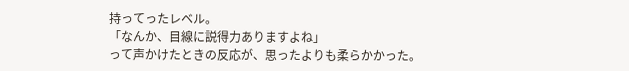持ってったレベル。
「なんか、目線に説得力ありますよね」
って声かけたときの反応が、思ったよりも柔らかかった。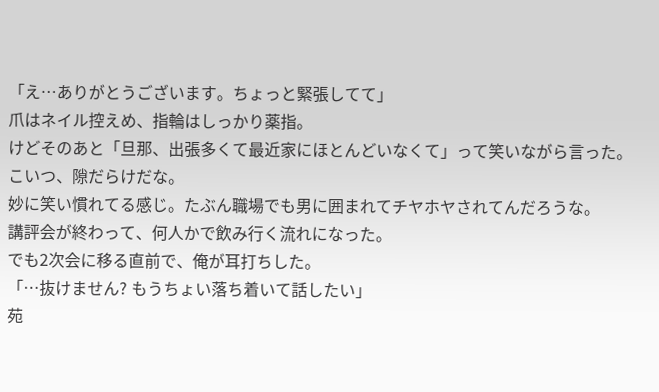「え…ありがとうございます。ちょっと緊張してて」
爪はネイル控えめ、指輪はしっかり薬指。
けどそのあと「旦那、出張多くて最近家にほとんどいなくて」って笑いながら言った。
こいつ、隙だらけだな。
妙に笑い慣れてる感じ。たぶん職場でも男に囲まれてチヤホヤされてんだろうな。
講評会が終わって、何人かで飲み行く流れになった。
でも2次会に移る直前で、俺が耳打ちした。
「…抜けません? もうちょい落ち着いて話したい」
苑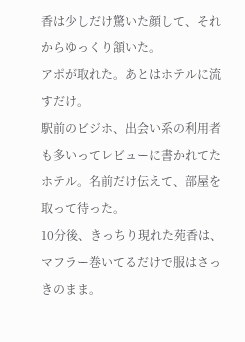香は少しだけ驚いた顔して、それからゆっくり頷いた。
アポが取れた。あとはホテルに流すだけ。
駅前のビジホ、出会い系の利用者も多いってレビューに書かれてたホテル。名前だけ伝えて、部屋を取って待った。
10分後、きっちり現れた苑香は、マフラー巻いてるだけで服はさっきのまま。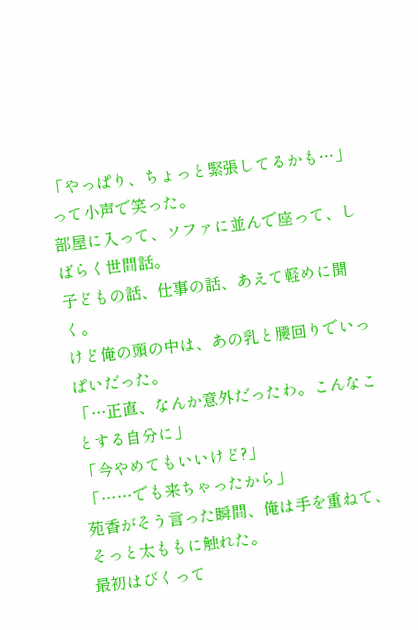「やっぱり、ちょっと緊張してるかも…」って小声で笑った。
部屋に入って、ソファに並んで座って、しばらく世間話。
子どもの話、仕事の話、あえて軽めに聞く。
けど俺の頭の中は、あの乳と腰回りでいっぱいだった。
「…正直、なんか意外だったわ。こんなことする自分に」
「今やめてもいいけど?」
「……でも来ちゃったから」
苑香がそう言った瞬間、俺は手を重ねて、そっと太ももに触れた。
最初はびくって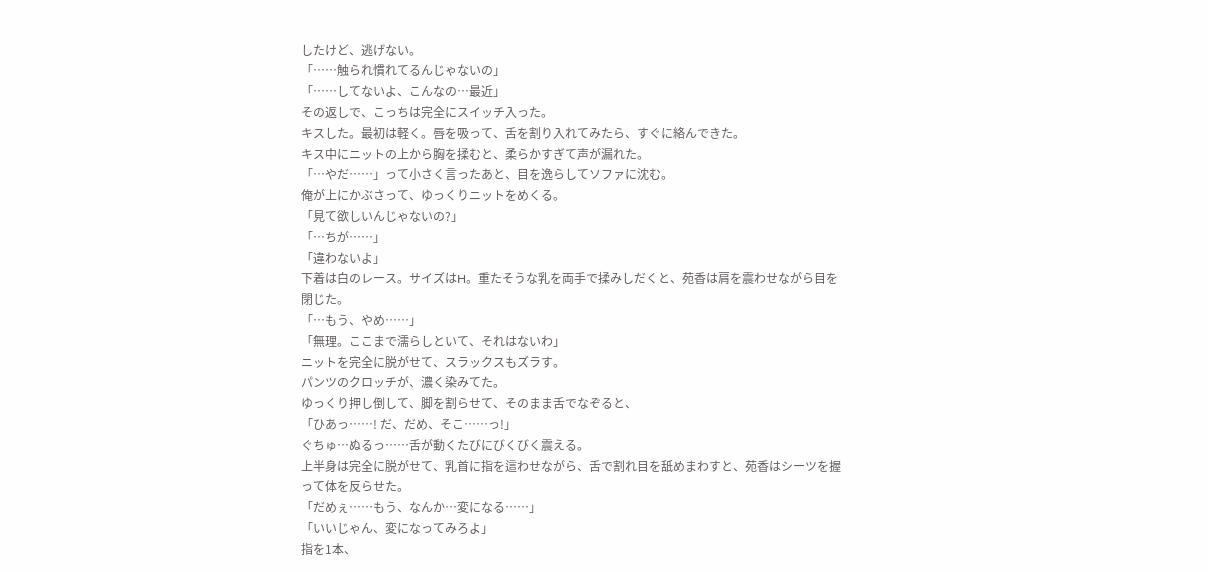したけど、逃げない。
「……触られ慣れてるんじゃないの」
「……してないよ、こんなの…最近」
その返しで、こっちは完全にスイッチ入った。
キスした。最初は軽く。唇を吸って、舌を割り入れてみたら、すぐに絡んできた。
キス中にニットの上から胸を揉むと、柔らかすぎて声が漏れた。
「…やだ……」って小さく言ったあと、目を逸らしてソファに沈む。
俺が上にかぶさって、ゆっくりニットをめくる。
「見て欲しいんじゃないの?」
「…ちが……」
「違わないよ」
下着は白のレース。サイズはH。重たそうな乳を両手で揉みしだくと、苑香は肩を震わせながら目を閉じた。
「…もう、やめ……」
「無理。ここまで濡らしといて、それはないわ」
ニットを完全に脱がせて、スラックスもズラす。
パンツのクロッチが、濃く染みてた。
ゆっくり押し倒して、脚を割らせて、そのまま舌でなぞると、
「ひあっ……! だ、だめ、そこ……っ!」
ぐちゅ…ぬるっ……舌が動くたびにびくびく震える。
上半身は完全に脱がせて、乳首に指を這わせながら、舌で割れ目を舐めまわすと、苑香はシーツを握って体を反らせた。
「だめぇ……もう、なんか…変になる……」
「いいじゃん、変になってみろよ」
指を1本、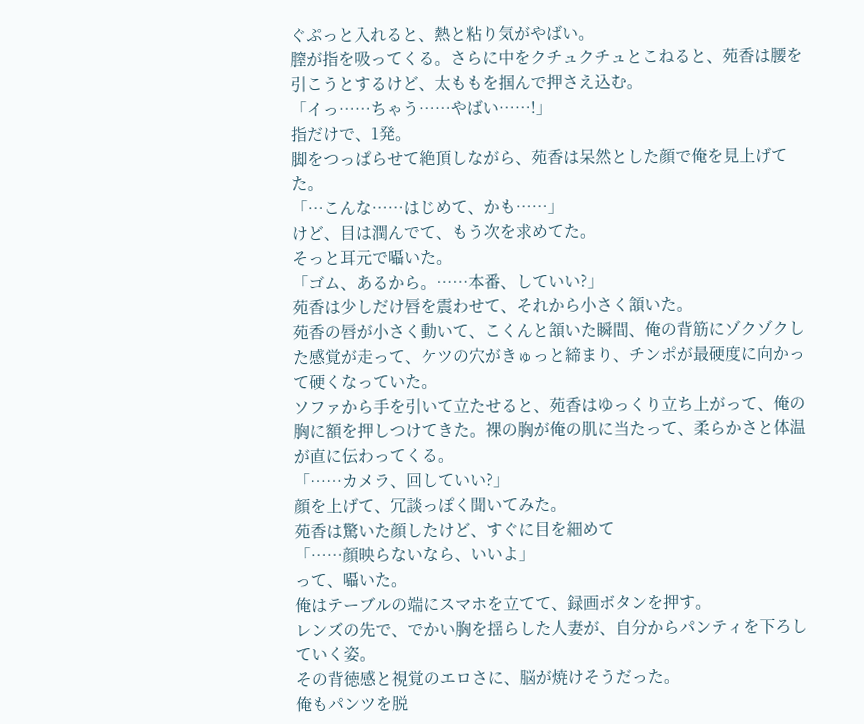ぐぷっと入れると、熱と粘り気がやばい。
膣が指を吸ってくる。さらに中をクチュクチュとこねると、苑香は腰を引こうとするけど、太ももを掴んで押さえ込む。
「イっ……ちゃう……やばい……!」
指だけで、1発。
脚をつっぱらせて絶頂しながら、苑香は呆然とした顔で俺を見上げてた。
「…こんな……はじめて、かも……」
けど、目は潤んでて、もう次を求めてた。
そっと耳元で囁いた。
「ゴム、あるから。……本番、していい?」
苑香は少しだけ唇を震わせて、それから小さく頷いた。
苑香の唇が小さく動いて、こくんと頷いた瞬間、俺の背筋にゾクゾクした感覚が走って、ケツの穴がきゅっと締まり、チンポが最硬度に向かって硬くなっていた。
ソファから手を引いて立たせると、苑香はゆっくり立ち上がって、俺の胸に額を押しつけてきた。裸の胸が俺の肌に当たって、柔らかさと体温が直に伝わってくる。
「……カメラ、回していい?」
顔を上げて、冗談っぽく聞いてみた。
苑香は驚いた顔したけど、すぐに目を細めて
「……顔映らないなら、いいよ」
って、囁いた。
俺はテーブルの端にスマホを立てて、録画ボタンを押す。
レンズの先で、でかい胸を揺らした人妻が、自分からパンティを下ろしていく姿。
その背徳感と視覚のエロさに、脳が焼けそうだった。
俺もパンツを脱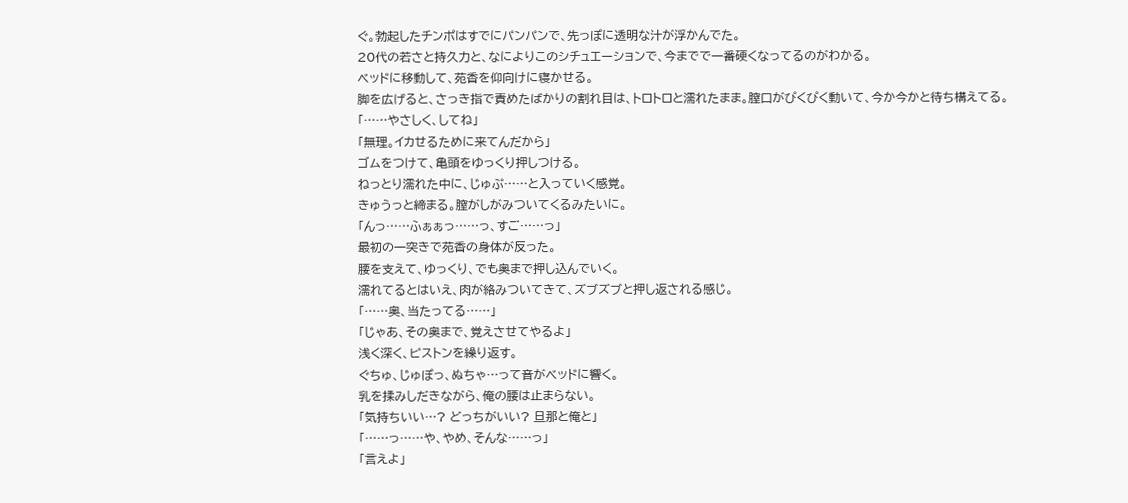ぐ。勃起したチンポはすでにパンパンで、先っぽに透明な汁が浮かんでた。
20代の若さと持久力と、なによりこのシチュエーションで、今までで一番硬くなってるのがわかる。
ベッドに移動して、苑香を仰向けに寝かせる。
脚を広げると、さっき指で責めたばかりの割れ目は、トロトロと濡れたまま。膣口がぴくぴく動いて、今か今かと待ち構えてる。
「……やさしく、してね」
「無理。イカせるために来てんだから」
ゴムをつけて、亀頭をゆっくり押しつける。
ねっとり濡れた中に、じゅぷ……と入っていく感覚。
きゅうっと締まる。膣がしがみついてくるみたいに。
「んっ……ふぁぁっ……っ、すご……っ」
最初の一突きで苑香の身体が反った。
腰を支えて、ゆっくり、でも奥まで押し込んでいく。
濡れてるとはいえ、肉が絡みついてきて、ズブズブと押し返される感じ。
「……奥、当たってる……」
「じゃあ、その奥まで、覚えさせてやるよ」
浅く深く、ピストンを繰り返す。
ぐちゅ、じゅぽっ、ぬちゃ…って音がベッドに響く。
乳を揉みしだきながら、俺の腰は止まらない。
「気持ちいい…? どっちがいい? 旦那と俺と」
「……っ……や、やめ、そんな……っ」
「言えよ」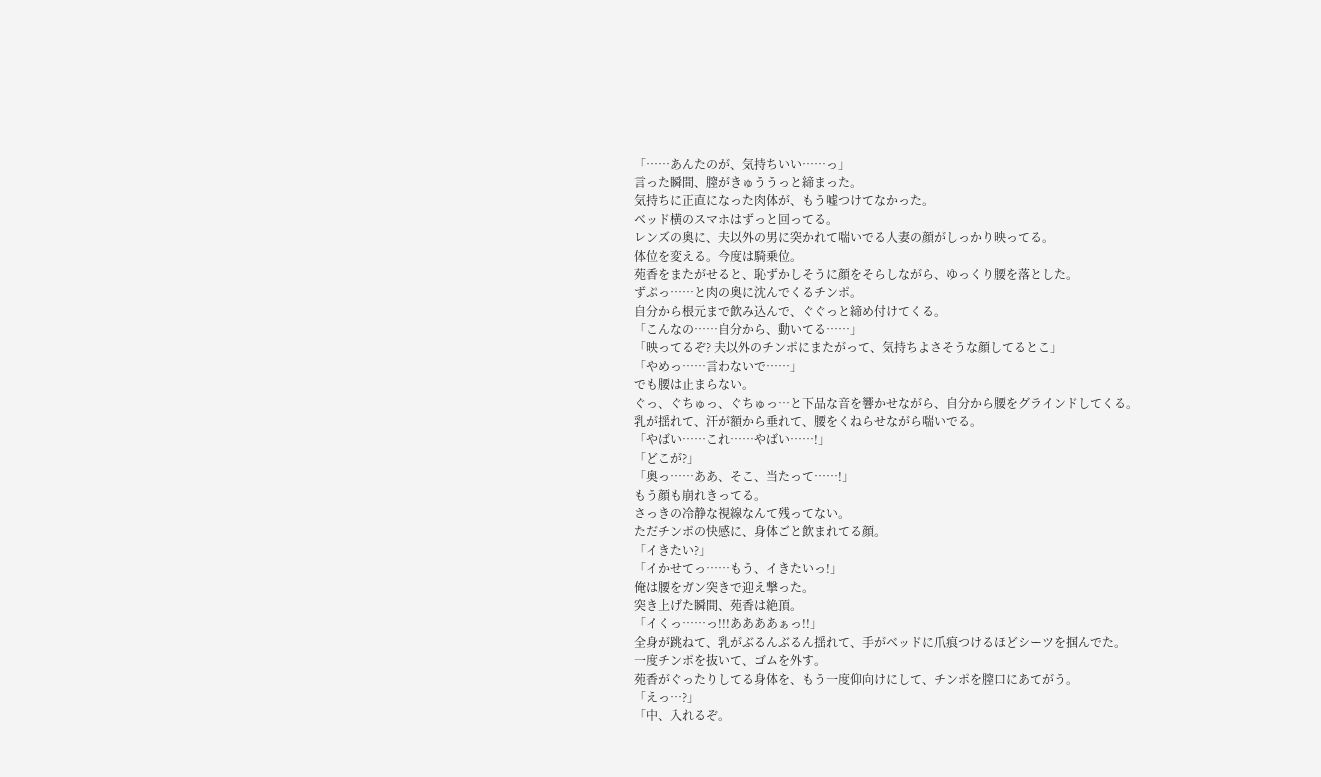「……あんたのが、気持ちいい……っ」
言った瞬間、膣がきゅううっと締まった。
気持ちに正直になった肉体が、もう嘘つけてなかった。
ベッド横のスマホはずっと回ってる。
レンズの奥に、夫以外の男に突かれて喘いでる人妻の顔がしっかり映ってる。
体位を変える。今度は騎乗位。
苑香をまたがせると、恥ずかしそうに顔をそらしながら、ゆっくり腰を落とした。
ずぷっ……と肉の奥に沈んでくるチンポ。
自分から根元まで飲み込んで、ぐぐっと締め付けてくる。
「こんなの……自分から、動いてる……」
「映ってるぞ? 夫以外のチンポにまたがって、気持ちよさそうな顔してるとこ」
「やめっ……言わないで……」
でも腰は止まらない。
ぐっ、ぐちゅっ、ぐちゅっ…と下品な音を響かせながら、自分から腰をグラインドしてくる。
乳が揺れて、汗が額から垂れて、腰をくねらせながら喘いでる。
「やばい……これ……やばい……!」
「どこが?」
「奥っ……ああ、そこ、当たって……!」
もう顔も崩れきってる。
さっきの冷静な視線なんて残ってない。
ただチンポの快感に、身体ごと飲まれてる顔。
「イきたい?」
「イかせてっ……もう、イきたいっ!」
俺は腰をガン突きで迎え撃った。
突き上げた瞬間、苑香は絶頂。
「イくっ……っ!!!ああああぁっ!!」
全身が跳ねて、乳がぶるんぶるん揺れて、手がベッドに爪痕つけるほどシーツを掴んでた。
一度チンポを抜いて、ゴムを外す。
苑香がぐったりしてる身体を、もう一度仰向けにして、チンポを膣口にあてがう。
「えっ…?」
「中、入れるぞ。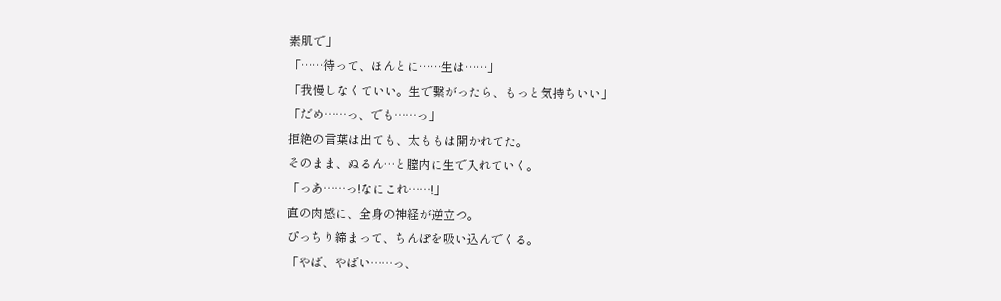素肌で」
「……待って、ほんとに……生は……」
「我慢しなくていい。生で繋がったら、もっと気持ちいい」
「だめ……っ、でも……っ」
拒絶の言葉は出ても、太ももは開かれてた。
そのまま、ぬるん…と膣内に生で入れていく。
「っあ……っ!なにこれ……!」
直の肉感に、全身の神経が逆立つ。
ぴっちり締まって、ちんぽを吸い込んでくる。
「やば、やばい……っ、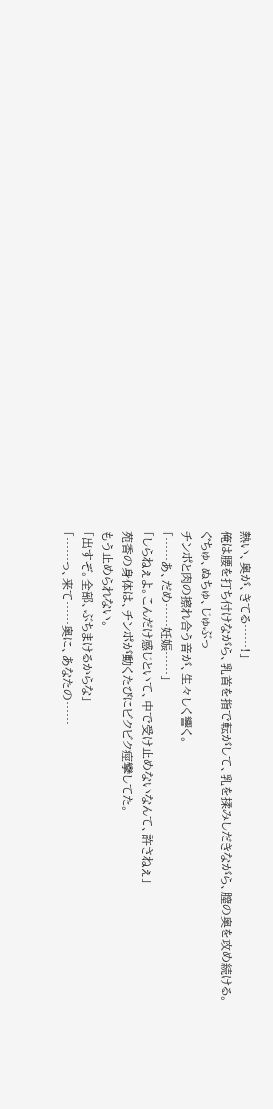熱い、奥が、きてる……!」
俺は腰を打ち付けながら、乳首を指で転がして、乳を揉みしだきながら、膣の奥を攻め続ける。
ぐちゅ、ぬちゅ、じゅぶっ
チンポと肉の擦れ合う音が、生々しく響く。
「……あ、だめ……妊娠……」
「しらねぇよ。こんだけ感じといて、中で受け止めないなんて、許さねぇ」
苑香の身体は、チンポが動くたびにビクビク痙攣してた。
もう止められない。
「出すぞ。全部、ぶちまけるからな」
「……っ、来て……奥に、あなたの……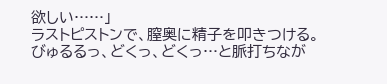欲しい……」
ラストピストンで、膣奥に精子を叩きつける。
びゅるるっ、どくっ、どくっ…と脈打ちなが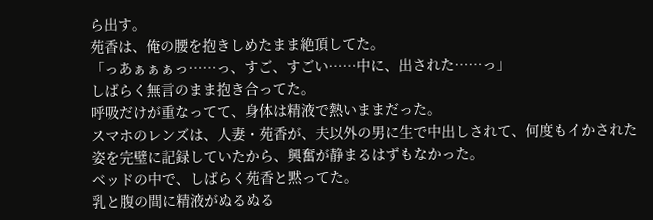ら出す。
苑香は、俺の腰を抱きしめたまま絶頂してた。
「っあぁぁぁっ……っ、すご、すごい……中に、出された……っ」
しばらく無言のまま抱き合ってた。
呼吸だけが重なってて、身体は精液で熱いままだった。
スマホのレンズは、人妻・苑香が、夫以外の男に生で中出しされて、何度もイかされた姿を完璧に記録していたから、興奮が静まるはずもなかった。
ベッドの中で、しばらく苑香と黙ってた。
乳と腹の間に精液がぬるぬる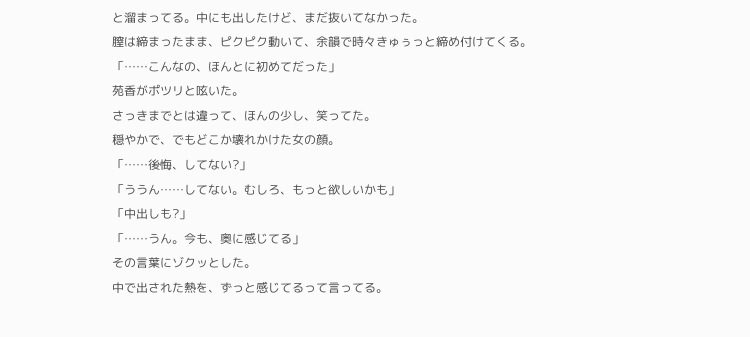と溜まってる。中にも出したけど、まだ抜いてなかった。
膣は締まったまま、ピクピク動いて、余韻で時々きゅぅっと締め付けてくる。
「……こんなの、ほんとに初めてだった」
苑香がポツリと呟いた。
さっきまでとは違って、ほんの少し、笑ってた。
穏やかで、でもどこか壊れかけた女の顔。
「……後悔、してない?」
「ううん……してない。むしろ、もっと欲しいかも」
「中出しも?」
「……うん。今も、奥に感じてる」
その言葉にゾクッとした。
中で出された熱を、ずっと感じてるって言ってる。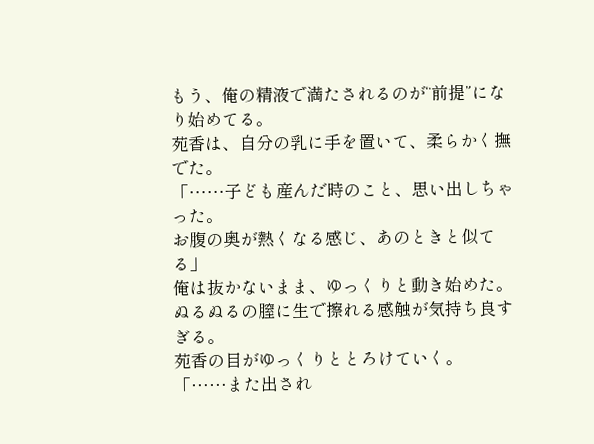もう、俺の精液で満たされるのが“前提”になり始めてる。
苑香は、自分の乳に手を置いて、柔らかく撫でた。
「……子ども産んだ時のこと、思い出しちゃった。
お腹の奥が熱くなる感じ、あのときと似てる」
俺は抜かないまま、ゆっくりと動き始めた。
ぬるぬるの膣に生で擦れる感触が気持ち良すぎる。
苑香の目がゆっくりととろけていく。
「……また出され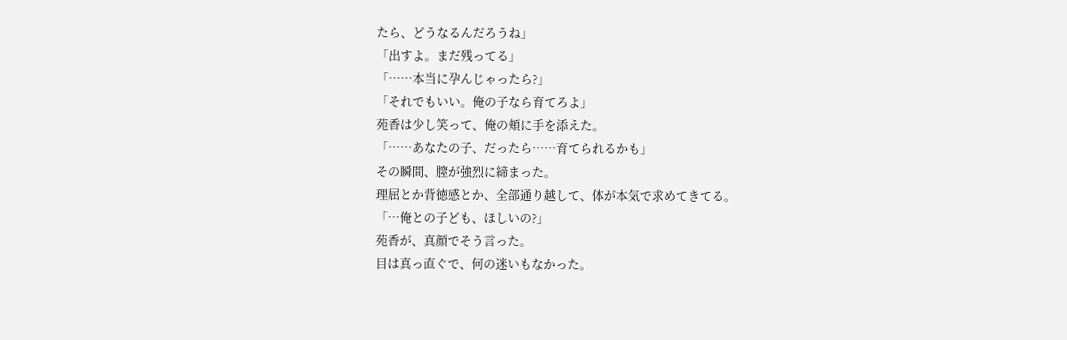たら、どうなるんだろうね」
「出すよ。まだ残ってる」
「……本当に孕んじゃったら?」
「それでもいい。俺の子なら育てろよ」
苑香は少し笑って、俺の頬に手を添えた。
「……あなたの子、だったら……育てられるかも」
その瞬間、膣が強烈に締まった。
理屈とか背徳感とか、全部通り越して、体が本気で求めてきてる。
「…俺との子ども、ほしいの?」
苑香が、真顔でそう言った。
目は真っ直ぐで、何の迷いもなかった。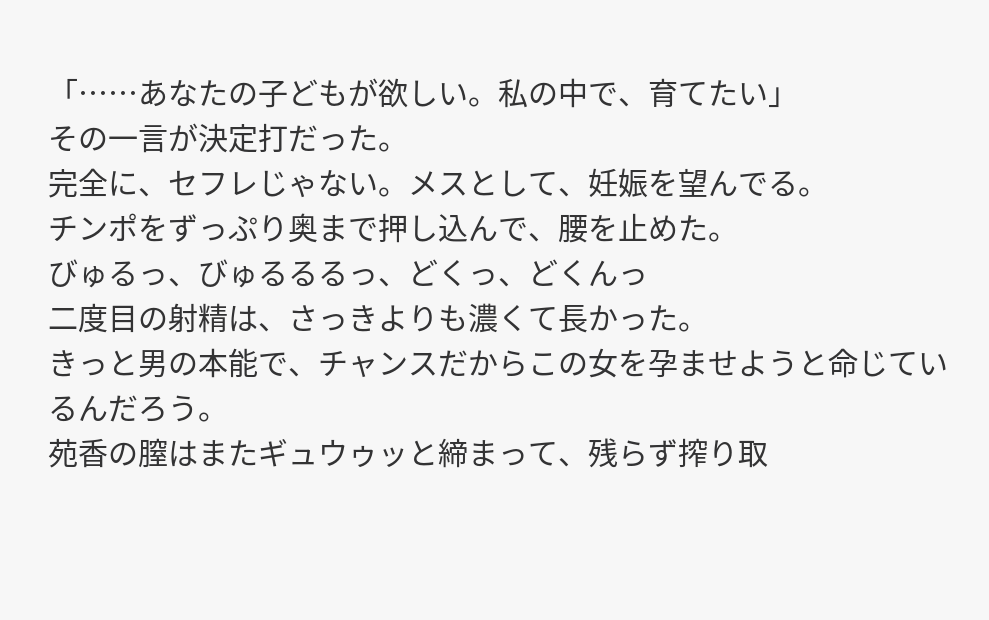「……あなたの子どもが欲しい。私の中で、育てたい」
その一言が決定打だった。
完全に、セフレじゃない。メスとして、妊娠を望んでる。
チンポをずっぷり奥まで押し込んで、腰を止めた。
びゅるっ、びゅるるるっ、どくっ、どくんっ
二度目の射精は、さっきよりも濃くて長かった。
きっと男の本能で、チャンスだからこの女を孕ませようと命じているんだろう。
苑香の膣はまたギュウゥッと締まって、残らず搾り取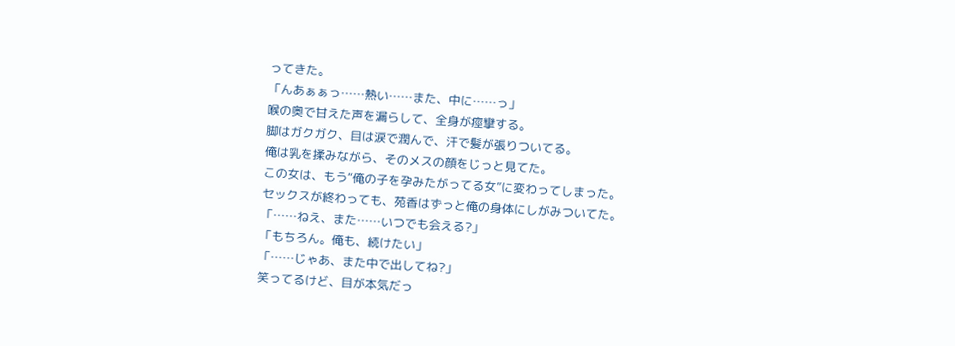ってきた。
「んあぁぁっ……熱い……また、中に……っ」
喉の奥で甘えた声を漏らして、全身が痙攣する。
脚はガクガク、目は涙で潤んで、汗で髪が張りついてる。
俺は乳を揉みながら、そのメスの顔をじっと見てた。
この女は、もう“俺の子を孕みたがってる女”に変わってしまった。
セックスが終わっても、苑香はずっと俺の身体にしがみついてた。
「……ねえ、また……いつでも会える?」
「もちろん。俺も、続けたい」
「……じゃあ、また中で出してね?」
笑ってるけど、目が本気だっ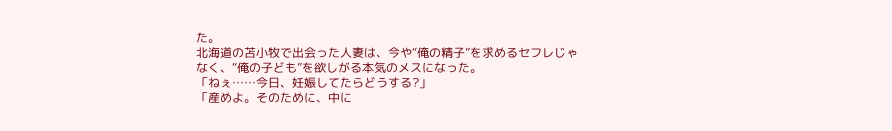た。
北海道の苫小牧で出会った人妻は、今や“俺の精子”を求めるセフレじゃなく、“俺の子ども”を欲しがる本気のメスになった。
「ねぇ……今日、妊娠してたらどうする?」
「産めよ。そのために、中に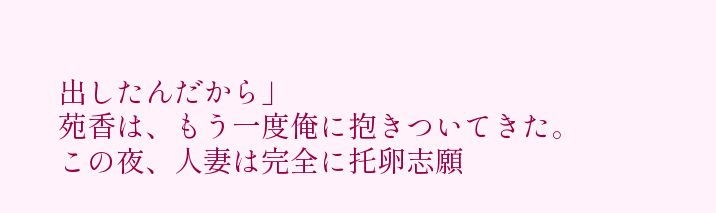出したんだから」
苑香は、もう一度俺に抱きついてきた。
この夜、人妻は完全に托卵志願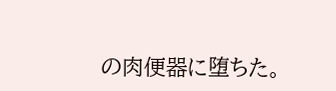の肉便器に堕ちた。